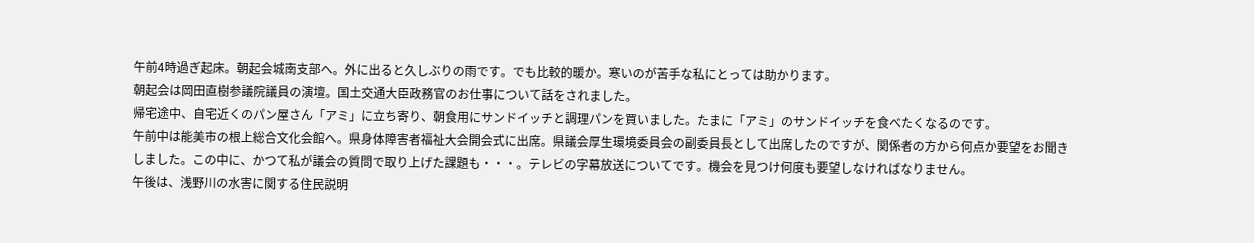午前4時過ぎ起床。朝起会城南支部へ。外に出ると久しぶりの雨です。でも比較的暖か。寒いのが苦手な私にとっては助かります。
朝起会は岡田直樹参議院議員の演壇。国土交通大臣政務官のお仕事について話をされました。
帰宅途中、自宅近くのパン屋さん「アミ」に立ち寄り、朝食用にサンドイッチと調理パンを買いました。たまに「アミ」のサンドイッチを食べたくなるのです。
午前中は能美市の根上総合文化会館へ。県身体障害者福祉大会開会式に出席。県議会厚生環境委員会の副委員長として出席したのですが、関係者の方から何点か要望をお聞きしました。この中に、かつて私が議会の質問で取り上げた課題も・・・。テレビの字幕放送についてです。機会を見つけ何度も要望しなければなりません。
午後は、浅野川の水害に関する住民説明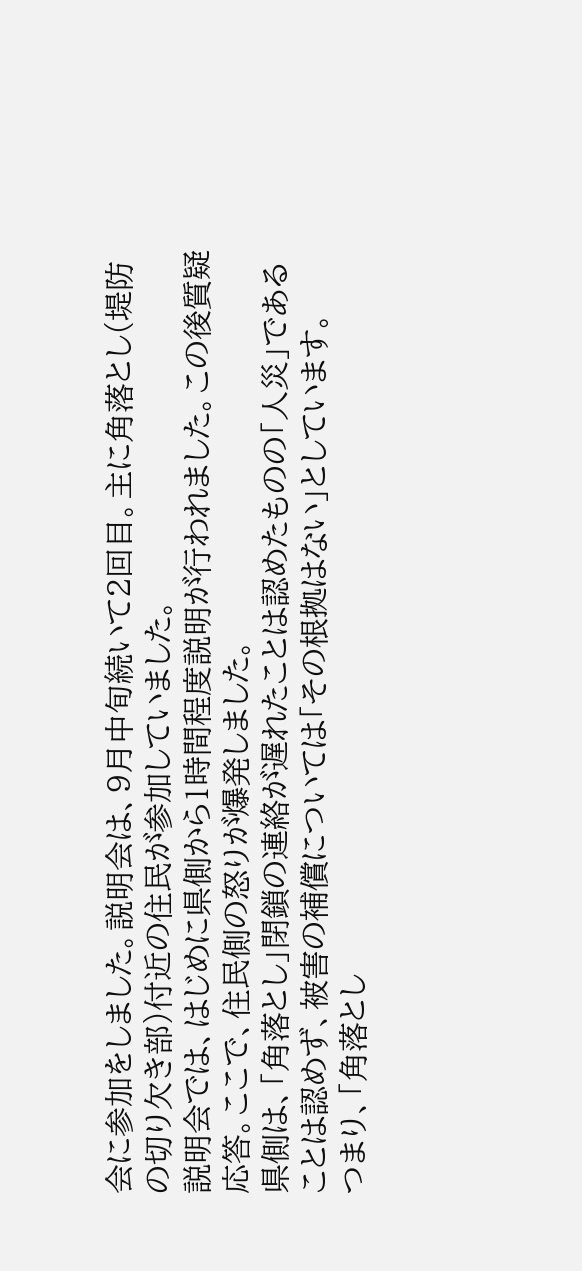会に参加をしました。説明会は、9月中旬続いて2回目。主に角落とし(堤防の切り欠き部)付近の住民が参加していました。
説明会では、はじめに県側から1時間程度説明が行われました。この後質疑応答。ここで、住民側の怒りが爆発しました。
県側は、「角落とし」閉鎖の連絡が遅れたことは認めたものの「人災」であることは認めず、被害の補償については「その根拠はない」としています。
つまり、「角落とし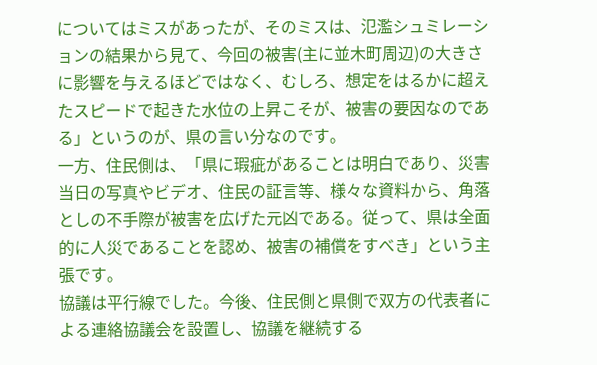についてはミスがあったが、そのミスは、氾濫シュミレーションの結果から見て、今回の被害(主に並木町周辺)の大きさに影響を与えるほどではなく、むしろ、想定をはるかに超えたスピードで起きた水位の上昇こそが、被害の要因なのである」というのが、県の言い分なのです。
一方、住民側は、「県に瑕疵があることは明白であり、災害当日の写真やビデオ、住民の証言等、様々な資料から、角落としの不手際が被害を広げた元凶である。従って、県は全面的に人災であることを認め、被害の補償をすべき」という主張です。
協議は平行線でした。今後、住民側と県側で双方の代表者による連絡協議会を設置し、協議を継続する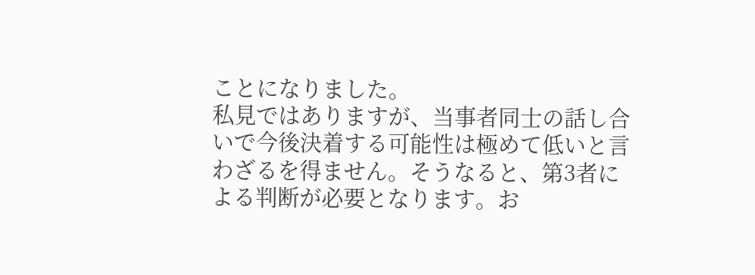ことになりました。
私見ではありますが、当事者同士の話し合いで今後決着する可能性は極めて低いと言わざるを得ません。そうなると、第3者による判断が必要となります。お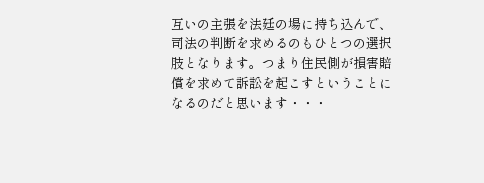互いの主張を法廷の場に持ち込んで、司法の判断を求めるのもひとつの選択肢となります。つまり住民側が損害賠償を求めて訴訟を起こすということになるのだと思います・・・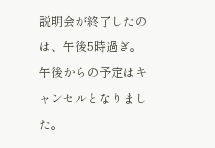説明会が終了したのは、午後5時過ぎ。午後からの予定はキャンセルとなりました。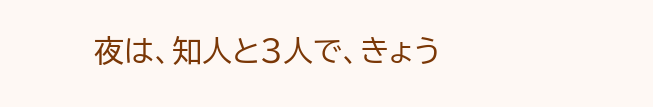夜は、知人と3人で、きょう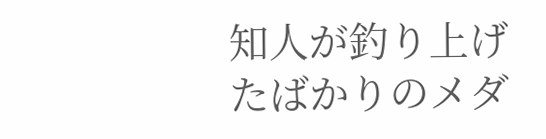知人が釣り上げたばかりのメダ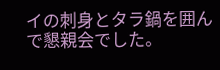イの刺身とタラ鍋を囲んで懇親会でした。